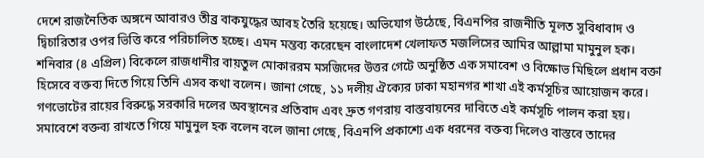দেশে রাজনৈতিক অঙ্গনে আবারও তীব্র বাকযুদ্ধের আবহ তৈরি হয়েছে। অভিযোগ উঠেছে, বিএনপির রাজনীতি মূলত সুবিধাবাদ ও দ্বিচারিতার ওপর ভিত্তি করে পরিচালিত হচ্ছে। এমন মন্তব্য করেছেন বাংলাদেশ খেলাফত মজলিসের আমির আল্লামা মামুনুল হক।
শনিবার (৪ এপ্রিল) বিকেলে রাজধানীর বায়তুল মোকাররম মসজিদের উত্তর গেটে অনুষ্ঠিত এক সমাবেশ ও বিক্ষোভ মিছিলে প্রধান বক্তা হিসেবে বক্তব্য দিতে গিয়ে তিনি এসব কথা বলেন। জানা গেছে, ১১ দলীয় ঐক্যের ঢাকা মহানগর শাখা এই কর্মসূচির আয়োজন করে। গণভোটের রায়ের বিরুদ্ধে সরকারি দলের অবস্থানের প্রতিবাদ এবং দ্রুত গণরায় বাস্তবায়নের দাবিতে এই কর্মসূচি পালন করা হয়।
সমাবেশে বক্তব্য রাখতে গিয়ে মামুনুল হক বলেন বলে জানা গেছে, বিএনপি প্রকাশ্যে এক ধরনের বক্তব্য দিলেও বাস্তবে তাদের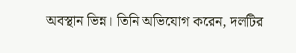অবস্থান ভিন্ন। তিনি অভিযোগ করেন, দলটির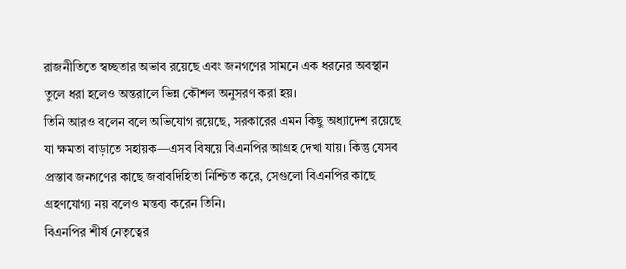রাজনীতিতে স্বচ্ছতার অভাব রয়েছে এবং জনগণের সামনে এক ধরনের অবস্থান তুলে ধরা হলেও অন্তরালে ভিন্ন কৌশল অনুসরণ করা হয়।
তিনি আরও বলেন বলে অভিযোগ রয়েছে, সরকারের এমন কিছু অধ্যাদেশ রয়েছে যা ক্ষমতা বাড়াতে সহায়ক—এসব বিষয়ে বিএনপির আগ্রহ দেখা যায়। কিন্তু যেসব প্রস্তাব জনগণের কাছে জবাবদিহিতা নিশ্চিত করে, সেগুলো বিএনপির কাছে গ্রহণযোগ্য নয় বলেও মন্তব্য করেন তিনি।
বিএনপির শীর্ষ নেতৃত্বের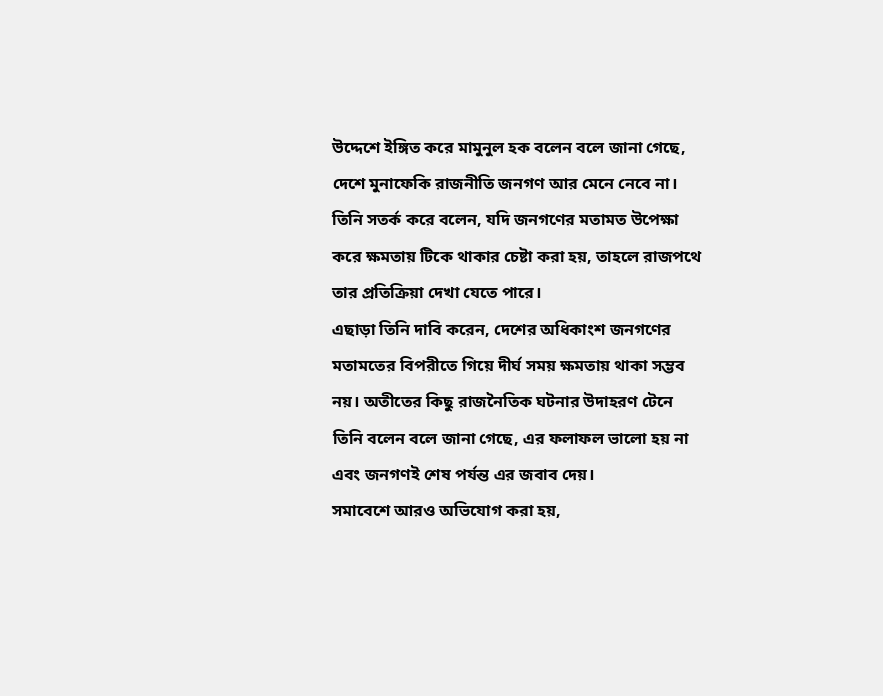উদ্দেশে ইঙ্গিত করে মামুনুল হক বলেন বলে জানা গেছে, দেশে মুনাফেকি রাজনীতি জনগণ আর মেনে নেবে না। তিনি সতর্ক করে বলেন, যদি জনগণের মতামত উপেক্ষা করে ক্ষমতায় টিকে থাকার চেষ্টা করা হয়, তাহলে রাজপথে তার প্রতিক্রিয়া দেখা যেতে পারে।
এছাড়া তিনি দাবি করেন, দেশের অধিকাংশ জনগণের মতামতের বিপরীতে গিয়ে দীর্ঘ সময় ক্ষমতায় থাকা সম্ভব নয়। অতীতের কিছু রাজনৈতিক ঘটনার উদাহরণ টেনে তিনি বলেন বলে জানা গেছে, এর ফলাফল ভালো হয় না এবং জনগণই শেষ পর্যন্ত এর জবাব দেয়।
সমাবেশে আরও অভিযোগ করা হয়,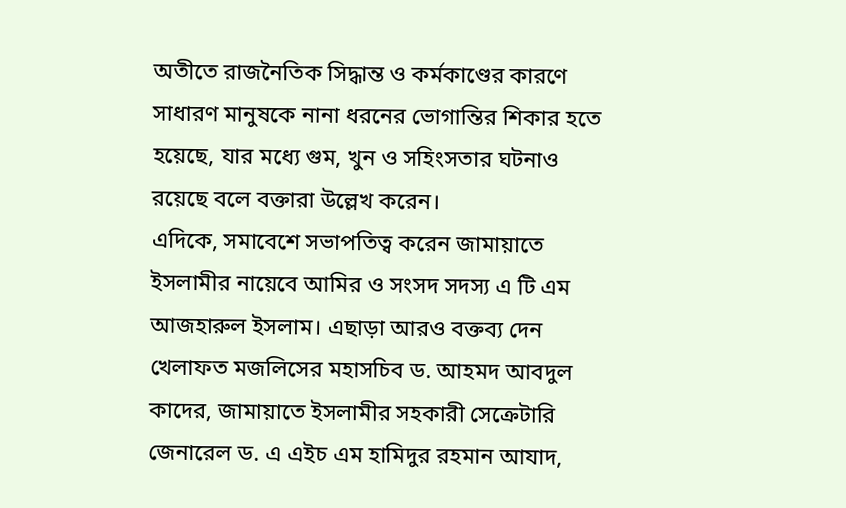অতীতে রাজনৈতিক সিদ্ধান্ত ও কর্মকাণ্ডের কারণে সাধারণ মানুষকে নানা ধরনের ভোগান্তির শিকার হতে হয়েছে, যার মধ্যে গুম, খুন ও সহিংসতার ঘটনাও রয়েছে বলে বক্তারা উল্লেখ করেন।
এদিকে, সমাবেশে সভাপতিত্ব করেন জামায়াতে ইসলামীর নায়েবে আমির ও সংসদ সদস্য এ টি এম আজহারুল ইসলাম। এছাড়া আরও বক্তব্য দেন খেলাফত মজলিসের মহাসচিব ড. আহমদ আবদুল কাদের, জামায়াতে ইসলামীর সহকারী সেক্রেটারি জেনারেল ড. এ এইচ এম হামিদুর রহমান আযাদ,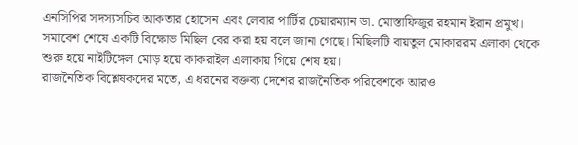এনসিপির সদস্যসচিব আকতার হোসেন এবং লেবার পার্টির চেয়ারম্যান ডা. মোস্তাফিজুর রহমান ইরান প্রমুখ।
সমাবেশ শেষে একটি বিক্ষোভ মিছিল বের করা হয় বলে জানা গেছে। মিছিলটি বায়তুল মোকাররম এলাকা থেকে শুরু হয়ে নাইটিঙ্গেল মোড় হয়ে কাকরাইল এলাকায় গিয়ে শেষ হয়।
রাজনৈতিক বিশ্লেষকদের মতে, এ ধরনের বক্তব্য দেশের রাজনৈতিক পরিবেশকে আরও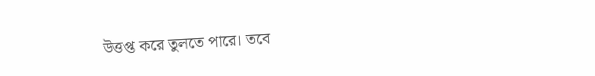উত্তপ্ত করে তুলতে পারে। তবে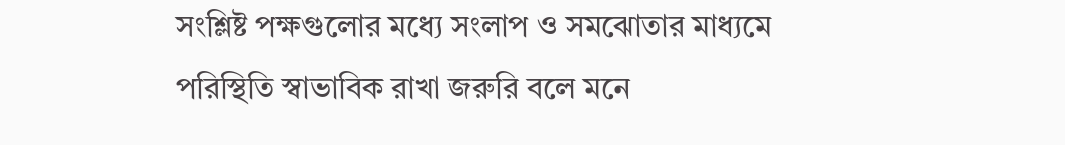সংশ্লিষ্ট পক্ষগুলোর মধ্যে সংলাপ ও সমঝোতার মাধ্যমে পরিস্থিতি স্বাভাবিক রাখা জরুরি বলে মনে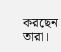করছেন তারা।